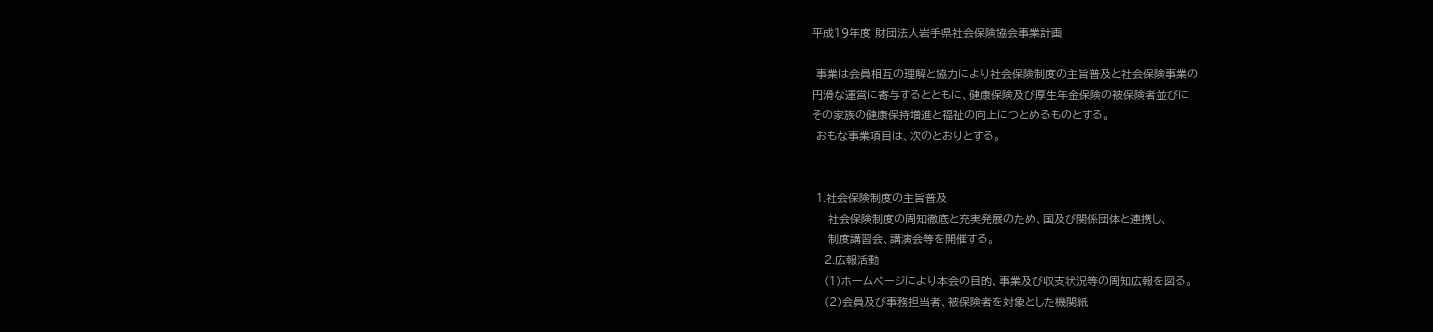平成19年度 財団法人岩手県社会保険協会事業計画

 事業は会員相互の理解と協力により社会保険制度の主旨普及と社会保険事業の
円滑な運営に寄与するとともに、健康保険及び厚生年金保険の被保険者並びに
その家族の健康保持増進と福祉の向上につとめるものとする。
 おもな事業項目は、次のとおりとする。


 1.社会保険制度の主旨普及
    社会保険制度の周知徹底と充実発展のため、国及び関係団体と連携し、
    制度講習会、講演会等を開催する。
   2.広報活動
   (1)ホームページにより本会の目的、事業及び収支状況等の周知広報を図る。
   (2)会員及び事務担当者、被保険者を対象とした機関紙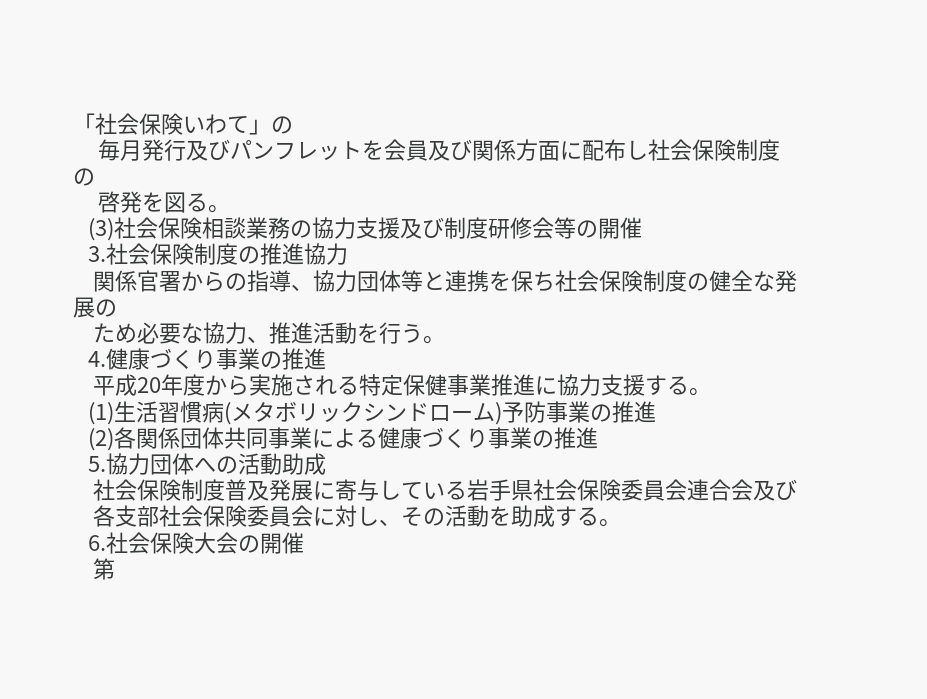「社会保険いわて」の
     毎月発行及びパンフレットを会員及び関係方面に配布し社会保険制度の
     啓発を図る。
   (3)社会保険相談業務の協力支援及び制度研修会等の開催
   3.社会保険制度の推進協力
    関係官署からの指導、協力団体等と連携を保ち社会保険制度の健全な発展の
    ため必要な協力、推進活動を行う。
   4.健康づくり事業の推進
    平成20年度から実施される特定保健事業推進に協力支援する。
   (1)生活習慣病(メタボリックシンドローム)予防事業の推進
   (2)各関係団体共同事業による健康づくり事業の推進
   5.協力団体への活動助成
    社会保険制度普及発展に寄与している岩手県社会保険委員会連合会及び
    各支部社会保険委員会に対し、その活動を助成する。
   6.社会保険大会の開催
    第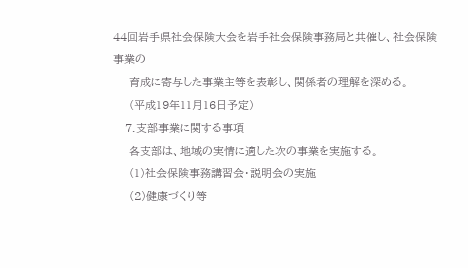44回岩手県社会保険大会を岩手社会保険事務局と共催し、社会保険事業の
    育成に寄与した事業主等を表彰し、関係者の理解を深める。
    (平成19年11月16日予定)
   7.支部事業に関する事項
    各支部は、地域の実情に適した次の事業を実施する。
    (1)社会保険事務講習会・説明会の実施
    (2)健康づくり等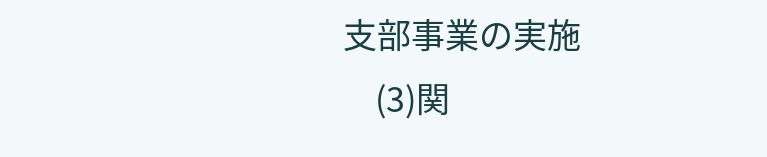支部事業の実施
    (3)関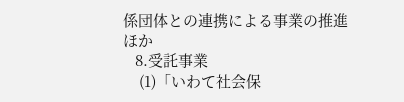係団体との連携による事業の推進ほか
   8.受託事業
    (1)「いわて社会保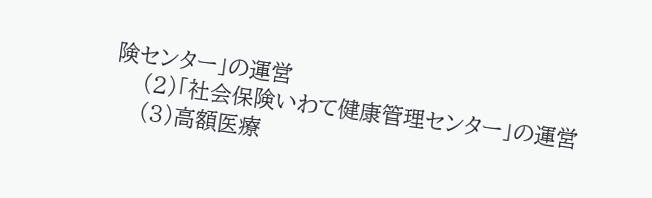険センター」の運営
    (2)「社会保険いわて健康管理センター」の運営
    (3)高額医療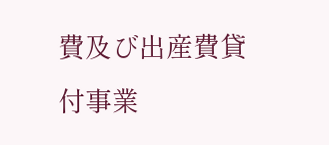費及び出産費貸付事業